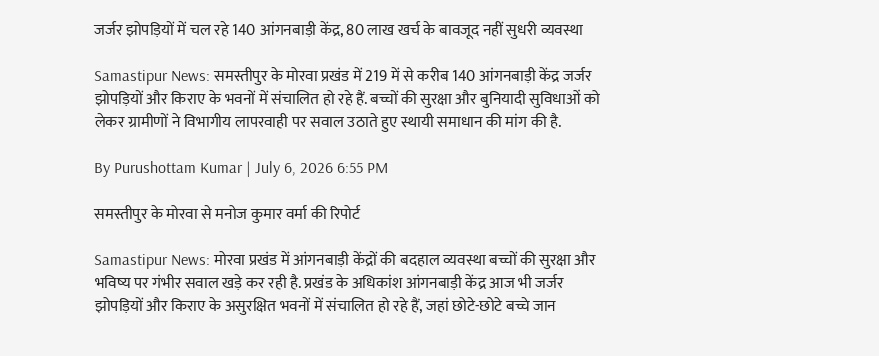जर्जर झोपड़ियों में चल रहे 140 आंगनबाड़ी केंद्र, 80 लाख खर्च के बावजूद नहीं सुधरी व्यवस्था

Samastipur News: समस्तीपुर के मोरवा प्रखंड में 219 में से करीब 140 आंगनबाड़ी केंद्र जर्जर झोपड़ियों और किराए के भवनों में संचालित हो रहे हैं. बच्चों की सुरक्षा और बुनियादी सुविधाओं को लेकर ग्रामीणों ने विभागीय लापरवाही पर सवाल उठाते हुए स्थायी समाधान की मांग की है.

By Purushottam Kumar | July 6, 2026 6:55 PM

समस्तीपुर के मोरवा से मनोज कुमार वर्मा की रिपोर्ट

Samastipur News: मोरवा प्रखंड में आंगनबाड़ी केंद्रों की बदहाल व्यवस्था बच्चों की सुरक्षा और भविष्य पर गंभीर सवाल खड़े कर रही है. प्रखंड के अधिकांश आंगनबाड़ी केंद्र आज भी जर्जर झोपड़ियों और किराए के असुरक्षित भवनों में संचालित हो रहे हैं, जहां छोटे-छोटे बच्चे जान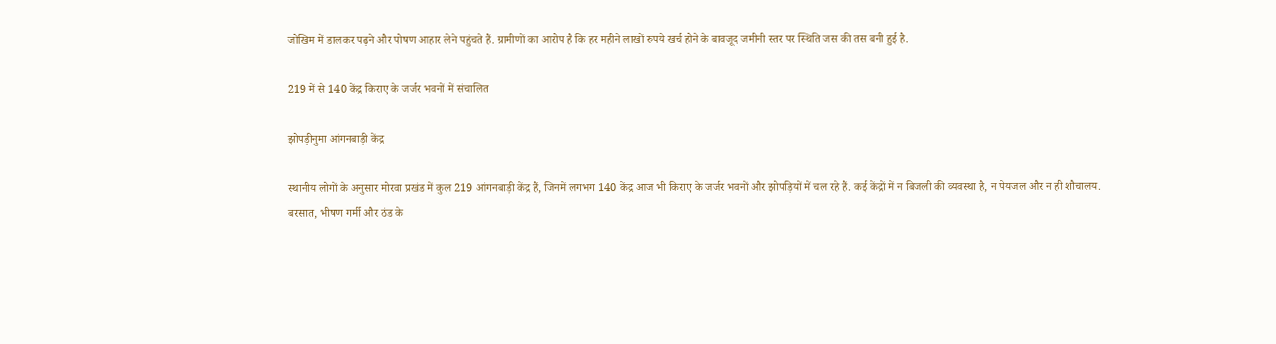जोखिम में डालकर पढ़ने और पोषण आहार लेने पहुंचते हैं. ग्रामीणों का आरोप है कि हर महीने लाखों रुपये खर्च होने के बावजूद जमीनी स्तर पर स्थिति जस की तस बनी हुई है.

219 में से 140 केंद्र किराए के जर्जर भवनों में संचालित

झोपड़ीनुमा आंगनबाड़ी केंद्र

स्थानीय लोगों के अनुसार मोरवा प्रखंड में कुल 219 आंगनबाड़ी केंद्र हैं, जिनमें लगभग 140 केंद्र आज भी किराए के जर्जर भवनों और झोपड़ियों में चल रहे हैं. कई केंद्रों में न बिजली की व्यवस्था है, न पेयजल और न ही शौचालय. बरसात, भीषण गर्मी और ठंड के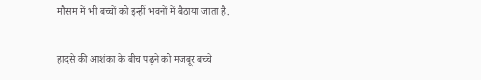मौसम में भी बच्चों को इन्हीं भवनों में बैठाया जाता है.

हादसे की आशंका के बीच पढ़ने को मजबूर बच्चे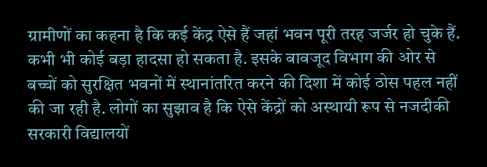ग्रामीणों का कहना है कि कई केंद्र ऐसे हैं जहां भवन पूरी तरह जर्जर हो चुके हैं. कभी भी कोई बड़ा हादसा हो सकता है. इसके बावजूद विभाग की ओर से बच्चों को सुरक्षित भवनों में स्थानांतरित करने की दिशा में कोई ठोस पहल नहीं की जा रही है. लोगों का सुझाव है कि ऐसे केंद्रों को अस्थायी रूप से नजदीकी सरकारी विद्यालयों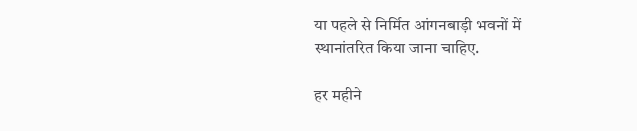या पहले से निर्मित आंगनबाड़ी भवनों में स्थानांतरित किया जाना चाहिए.

हर महीने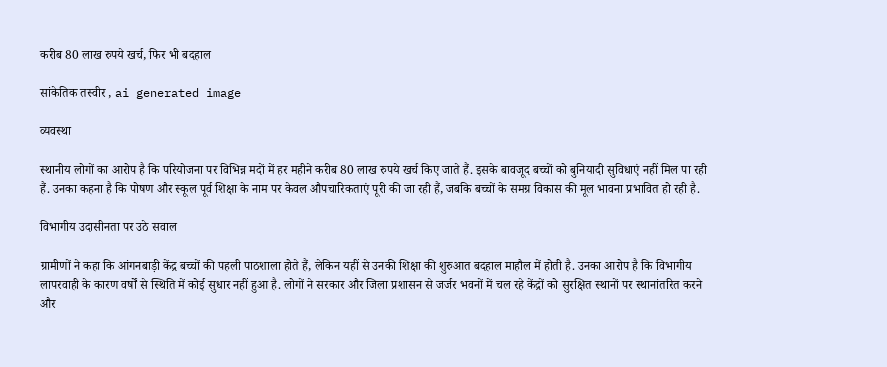करीब 80 लाख रुपये खर्च, फिर भी बदहाल

सांकेतिक तस्वीर , ai generated image

व्यवस्था

स्थानीय लोगों का आरोप है कि परियोजना पर विभिन्न मदों में हर महीने करीब 80 लाख रुपये खर्च किए जाते हैं. इसके बावजूद बच्चों को बुनियादी सुविधाएं नहीं मिल पा रही हैं. उनका कहना है कि पोषण और स्कूल पूर्व शिक्षा के नाम पर केवल औपचारिकताएं पूरी की जा रही हैं, जबकि बच्चों के समग्र विकास की मूल भावना प्रभावित हो रही है.

विभागीय उदासीनता पर उठे सवाल

ग्रामीणों ने कहा कि आंगनबाड़ी केंद्र बच्चों की पहली पाठशाला होते हैं, लेकिन यहीं से उनकी शिक्षा की शुरुआत बदहाल माहौल में होती है. उनका आरोप है कि विभागीय लापरवाही के कारण वर्षों से स्थिति में कोई सुधार नहीं हुआ है. लोगों ने सरकार और जिला प्रशासन से जर्जर भवनों में चल रहे केंद्रों को सुरक्षित स्थानों पर स्थानांतरित करने और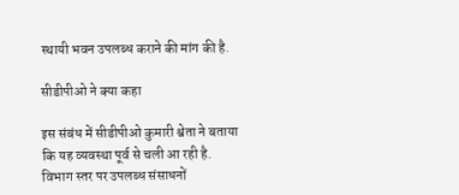स्थायी भवन उपलब्ध कराने की मांग की है.

सीडीपीओ ने क्या कहा

इस संबंध में सीडीपीओ कुमारी श्वेता ने बताया कि यह व्यवस्था पूर्व से चली आ रही है. विभाग स्तर पर उपलब्ध संसाधनों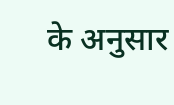के अनुसार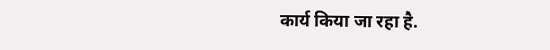कार्य किया जा रहा है.